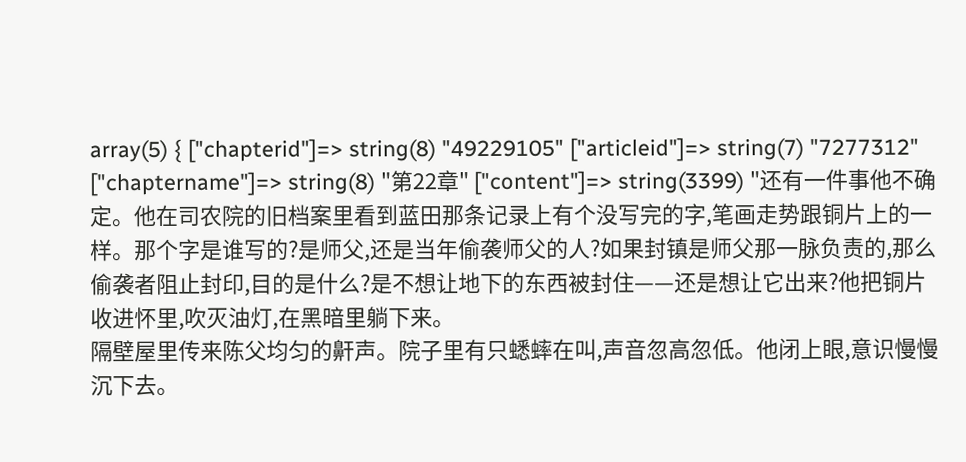array(5) { ["chapterid"]=> string(8) "49229105" ["articleid"]=> string(7) "7277312" ["chaptername"]=> string(8) "第22章" ["content"]=> string(3399) "还有一件事他不确定。他在司农院的旧档案里看到蓝田那条记录上有个没写完的字,笔画走势跟铜片上的一样。那个字是谁写的?是师父,还是当年偷袭师父的人?如果封镇是师父那一脉负责的,那么偷袭者阻止封印,目的是什么?是不想让地下的东西被封住——还是想让它出来?他把铜片收进怀里,吹灭油灯,在黑暗里躺下来。
隔壁屋里传来陈父均匀的鼾声。院子里有只蟋蟀在叫,声音忽高忽低。他闭上眼,意识慢慢沉下去。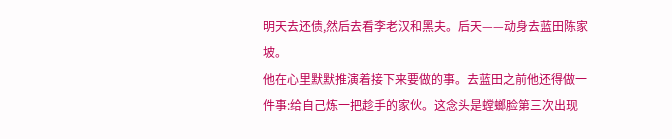明天去还债,然后去看李老汉和黑夫。后天——动身去蓝田陈家坡。
他在心里默默推演着接下来要做的事。去蓝田之前他还得做一件事:给自己炼一把趁手的家伙。这念头是螳螂脸第三次出现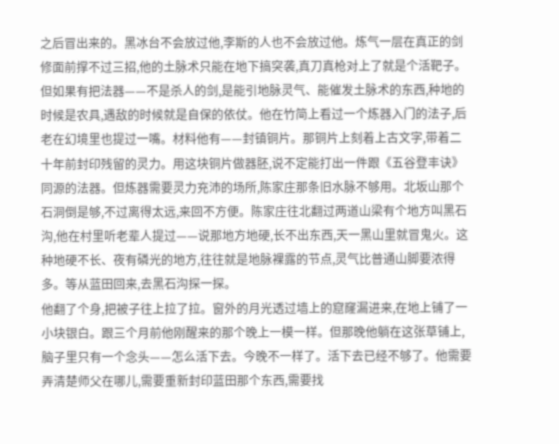之后冒出来的。黑冰台不会放过他,李斯的人也不会放过他。炼气一层在真正的剑修面前撑不过三招,他的土脉术只能在地下搞突袭,真刀真枪对上了就是个活靶子。但如果有把法器——不是杀人的剑,是能引地脉灵气、能催发土脉术的东西,种地的时候是农具,遇敌的时候就是自保的依仗。他在竹简上看过一个炼器入门的法子,后老在幻境里也提过一嘴。材料他有——封镇铜片。那铜片上刻着上古文字,带着二十年前封印残留的灵力。用这块铜片做器胚,说不定能打出一件跟《五谷登丰诀》同源的法器。但炼器需要灵力充沛的场所,陈家庄那条旧水脉不够用。北坂山那个石洞倒是够,不过离得太远,来回不方便。陈家庄往北翻过两道山梁有个地方叫黑石沟,他在村里听老辈人提过——说那地方地硬,长不出东西,天一黑山里就冒鬼火。这种地硬不长、夜有磷光的地方,往往就是地脉裸露的节点,灵气比普通山脚要浓得多。等从蓝田回来,去黑石沟探一探。
他翻了个身,把被子往上拉了拉。窗外的月光透过墙上的窟窿漏进来,在地上铺了一小块银白。跟三个月前他刚醒来的那个晚上一模一样。但那晚他躺在这张草铺上,脑子里只有一个念头——怎么活下去。今晚不一样了。活下去已经不够了。他需要弄清楚师父在哪儿,需要重新封印蓝田那个东西,需要找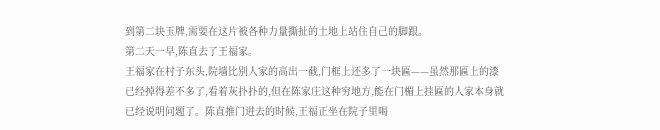到第二块玉牌,需要在这片被各种力量撕扯的土地上站住自己的脚跟。
第二天一早,陈直去了王福家。
王福家在村子东头,院墙比别人家的高出一截,门框上还多了一块匾——虽然那匾上的漆已经掉得差不多了,看着灰扑扑的,但在陈家庄这种穷地方,能在门楣上挂匾的人家本身就已经说明问题了。陈直推门进去的时候,王福正坐在院子里喝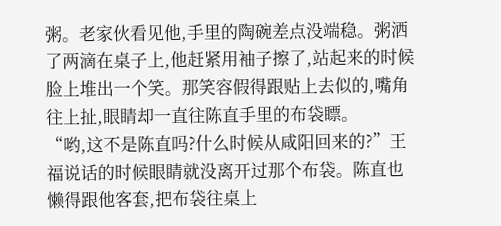粥。老家伙看见他,手里的陶碗差点没端稳。粥洒了两滴在桌子上,他赶紧用袖子擦了,站起来的时候脸上堆出一个笑。那笑容假得跟贴上去似的,嘴角往上扯,眼睛却一直往陈直手里的布袋瞟。
“哟,这不是陈直吗?什么时候从咸阳回来的?”王福说话的时候眼睛就没离开过那个布袋。陈直也懒得跟他客套,把布袋往桌上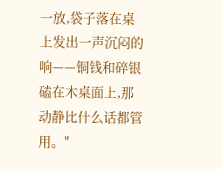一放,袋子落在桌上发出一声沉闷的响——铜钱和碎银磕在木桌面上,那动静比什么话都管用。"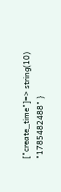["create_time"]=> string(10) "1785482488" }